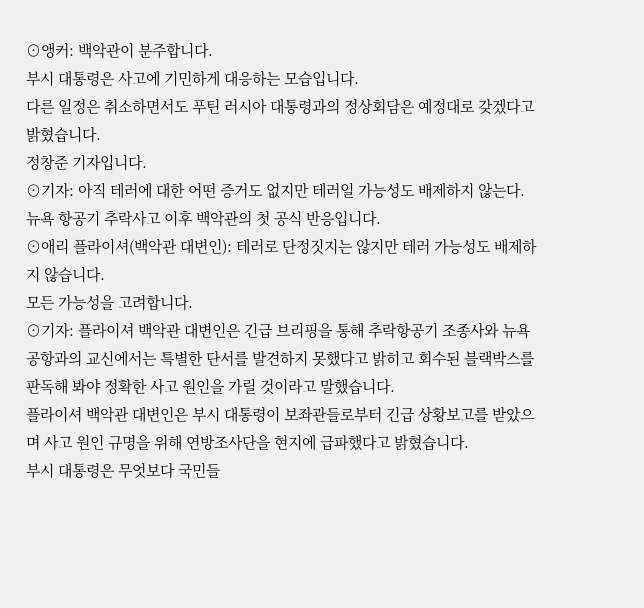⊙앵커: 백악관이 분주합니다.
부시 대통령은 사고에 기민하게 대응하는 모습입니다.
다른 일정은 취소하면서도 푸틴 러시아 대통령과의 정상회담은 예정대로 갖겠다고 밝혔습니다.
정창준 기자입니다.
⊙기자: 아직 테러에 대한 어떤 증거도 없지만 테러일 가능성도 배제하지 않는다.
뉴욕 항공기 추락사고 이후 백악관의 첫 공식 반응입니다.
⊙애리 플라이셔(백악관 대변인): 테러로 단정짓지는 않지만 테러 가능성도 배제하지 않습니다.
모든 가능성을 고려합니다.
⊙기자: 플라이셔 백악관 대변인은 긴급 브리핑을 통해 추락항공기 조종사와 뉴욕 공항과의 교신에서는 특별한 단서를 발견하지 못했다고 밝히고 회수된 블랙박스를 판독해 봐야 정확한 사고 원인을 가릴 것이라고 말했습니다.
플라이셔 백악관 대변인은 부시 대통령이 보좌관들로부터 긴급 상황보고를 받았으며 사고 원인 규명을 위해 연방조사단을 현지에 급파했다고 밝혔습니다.
부시 대통령은 무엇보다 국민들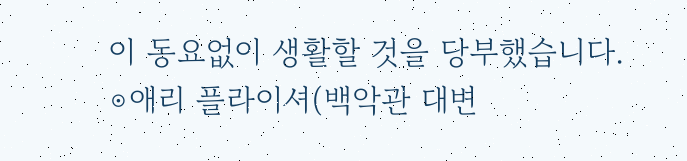이 동요없이 생활할 것을 당부했습니다.
⊙애리 플라이셔(백악관 대변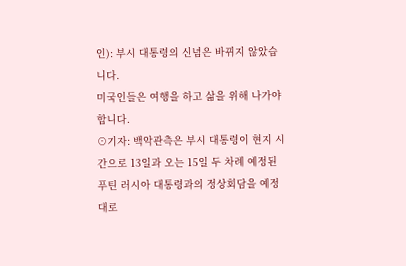인): 부시 대통령의 신념은 바뀌지 않았습니다.
미국인들은 여행을 하고 삶을 위해 나가야 합니다.
⊙기자: 백악관측은 부시 대통령이 현지 시간으로 13일과 오는 15일 두 차례 예정된 푸틴 러시아 대통령과의 정상회담을 예정대로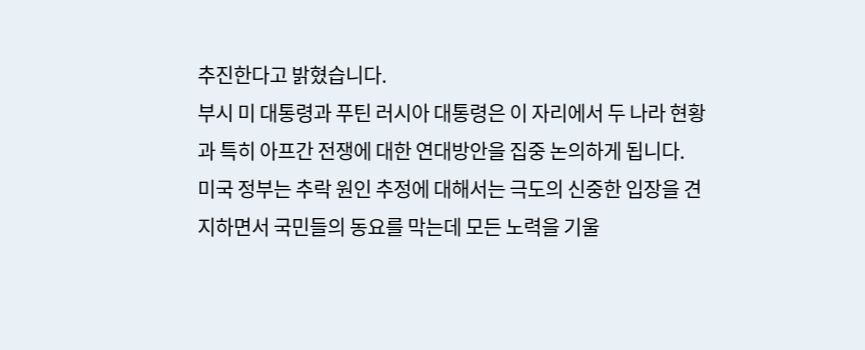추진한다고 밝혔습니다.
부시 미 대통령과 푸틴 러시아 대통령은 이 자리에서 두 나라 현황과 특히 아프간 전쟁에 대한 연대방안을 집중 논의하게 됩니다.
미국 정부는 추락 원인 추정에 대해서는 극도의 신중한 입장을 견지하면서 국민들의 동요를 막는데 모든 노력을 기울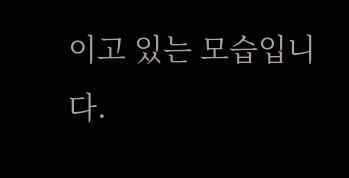이고 있는 모습입니다.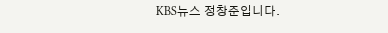KBS뉴스 정창준입니다.